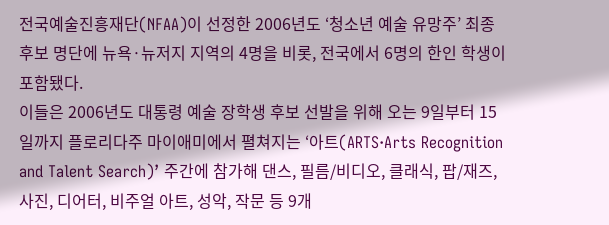전국예술진흥재단(NFAA)이 선정한 2006년도 ‘청소년 예술 유망주’ 최종 후보 명단에 뉴욕·뉴저지 지역의 4명을 비롯, 전국에서 6명의 한인 학생이 포함됐다.
이들은 2006년도 대통령 예술 장학생 후보 선발을 위해 오는 9일부터 15일까지 플로리다주 마이애미에서 펼쳐지는 ‘아트(ARTS·Arts Recognition and Talent Search)’ 주간에 참가해 댄스, 필름/비디오, 클래식, 팝/재즈, 사진, 디어터, 비주얼 아트, 성악, 작문 등 9개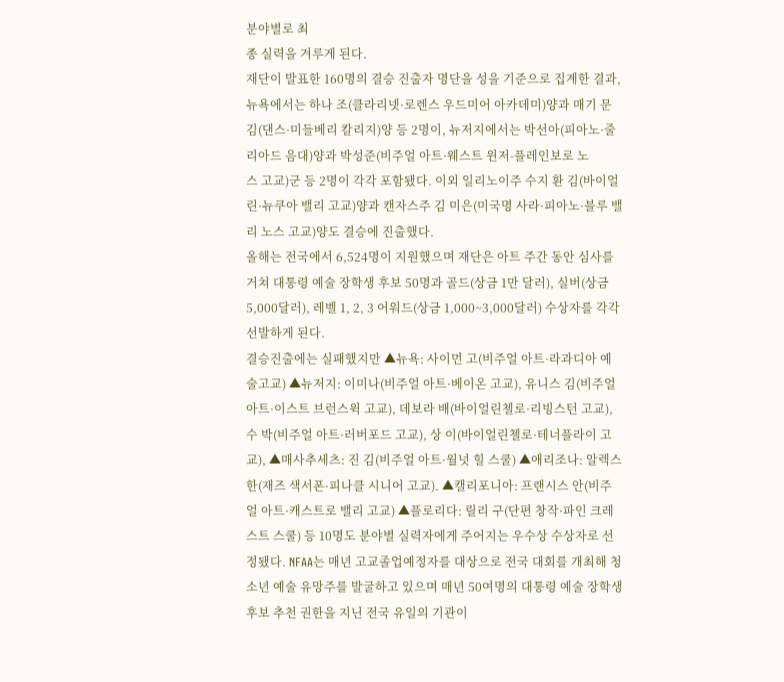분야별로 최
종 실력을 겨루게 된다.
재단이 발표한 160명의 결승 진출자 명단을 성을 기준으로 집계한 결과, 뉴욕에서는 하나 조(클라리넷·로렌스 우드미어 아카데미)양과 매기 문 김(댄스·미들베리 칼리지)양 등 2명이, 뉴저지에서는 박선아(피아노·줄리아드 음대)양과 박성준(비주얼 아트·웨스트 윈저-플레인보로 노
스 고교)군 등 2명이 각각 포함됐다. 이외 일리노이주 수지 환 김(바이얼린·뉴쿠아 밸리 고교)양과 캔자스주 김 미은(미국명 사라·피아노·블루 밸리 노스 고교)양도 결승에 진출했다.
올해는 전국에서 6,524명이 지원했으며 재단은 아트 주간 동안 심사를 거쳐 대통령 예술 장학생 후보 50명과 골드(상금 1만 달러), 실버(상금 5,000달러), 레벨 1, 2, 3 어워드(상금 1,000~3,000달러) 수상자를 각각 선발하게 된다.
결승진출에는 실패했지만 ▲뉴욕: 사이먼 고(비주얼 아트·라과디아 예술고교) ▲뉴저지: 이미나(비주얼 아트·베이온 고교), 유니스 김(비주얼 아트·이스트 브런스윅 고교), 데보라 배(바이얼린첼로·리빙스턴 고교), 수 박(비주얼 아트·러버포드 고교), 상 이(바이얼린첼로·테너플라이 고교), ▲매사추세츠: 진 김(비주얼 아트·월넛 힐 스쿨) ▲애리조나: 알렉스 한(재즈 색서폰·피나클 시니어 고교). ▲캘리포니아: 프랜시스 안(비주얼 아트·캐스트로 밸리 고교) ▲플로리다: 릴리 구(단편 창작·파인 크레스트 스쿨) 등 10명도 분야별 실력자에게 주어지는 우수상 수상자로 선정됐다. NFAA는 매년 고교졸업예정자를 대상으로 전국 대회를 개최해 청소년 예술 유망주를 발굴하고 있으며 매년 50여명의 대통령 예술 장학생 후보 추천 권한을 지닌 전국 유일의 기관이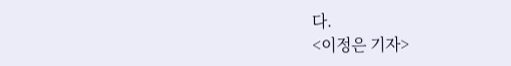다.
<이정은 기자>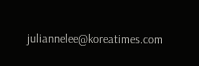juliannelee@koreatimes.com